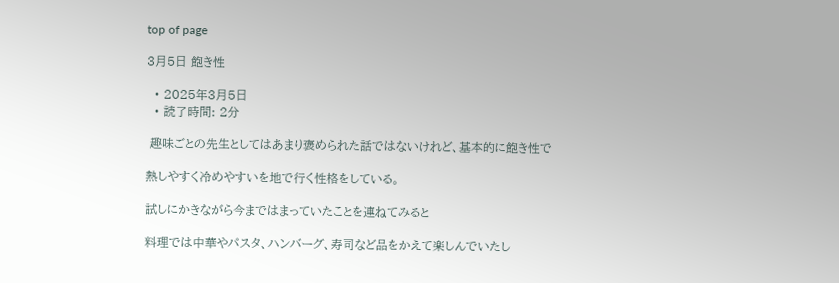top of page

3月5日 飽き性

  • 2025年3月5日
  • 読了時間: 2分

 趣味ごとの先生としてはあまり褒められた話ではないけれど、基本的に飽き性で

熱しやすく冷めやすいを地で行く性格をしている。

試しにかきながら今まではまっていたことを連ねてみると

料理では中華やパスタ、ハンバーグ、寿司など品をかえて楽しんでいたし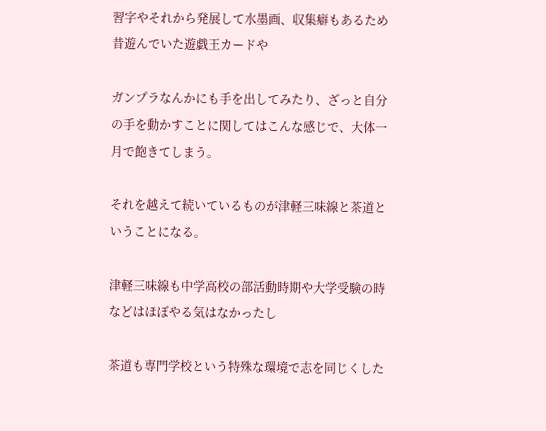習字やそれから発展して水墨画、収集癖もあるため昔遊んでいた遊戯王カードや

ガンプラなんかにも手を出してみたり、ざっと自分の手を動かすことに関してはこんな感じで、大体一月で飽きてしまう。

それを越えて続いているものが津軽三味線と茶道ということになる。

津軽三味線も中学高校の部活動時期や大学受験の時などはほぼやる気はなかったし

茶道も専門学校という特殊な環境で志を同じくした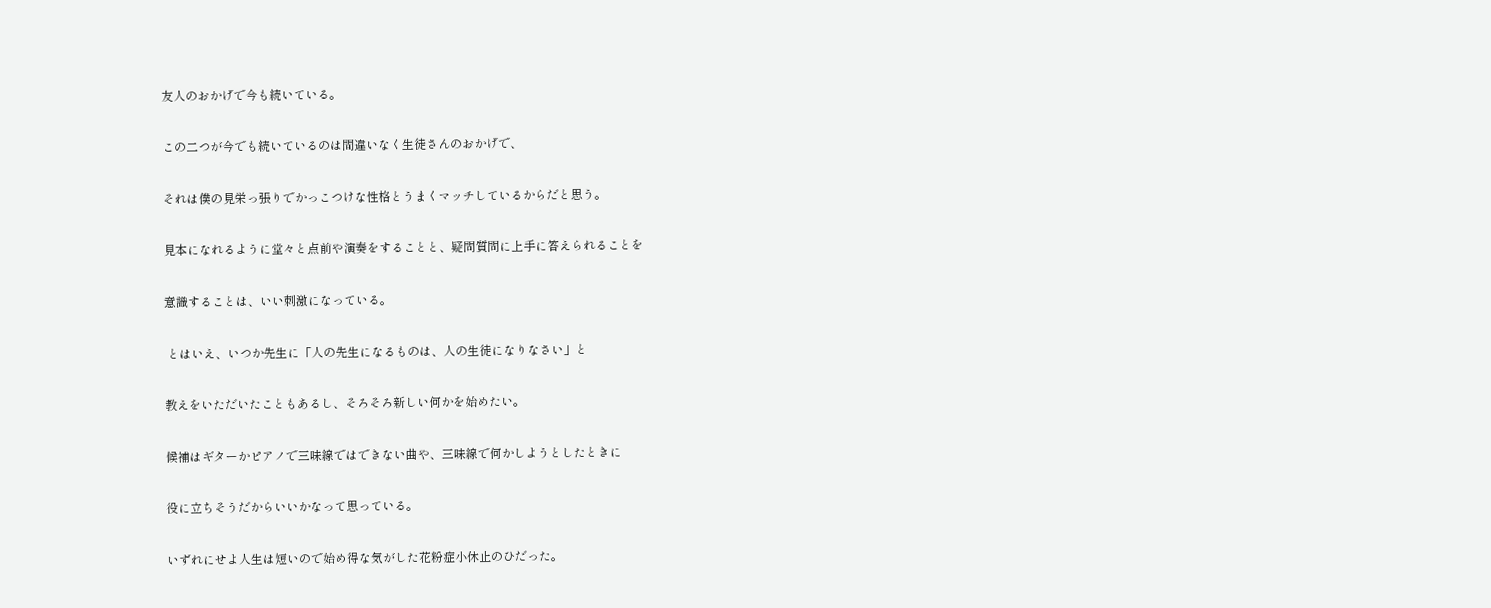友人のおかげで今も続いている。

この二つが今でも続いているのは間違いなく生徒さんのおかげで、

それは僕の見栄っ張りでかっこつけな性格とうまくマッチしているからだと思う。

見本になれるように堂々と点前や演奏をすることと、疑問質問に上手に答えられることを

意識することは、いい刺激になっている。

 とはいえ、いつか先生に「人の先生になるものは、人の生徒になりなさい」と

教えをいただいたこともあるし、そろそろ新しい何かを始めたい。

候補はギターかピアノで三味線ではできない曲や、三味線で何かしようとしたときに

役に立ちそうだからいいかなって思っている。

いずれにせよ人生は短いので始め得な気がした花粉症小休止のひだった。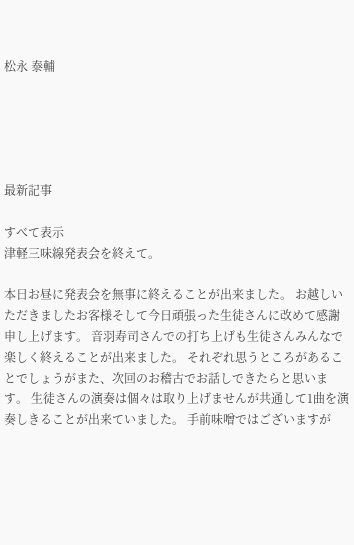松永 泰輔





最新記事

すべて表示
津軽三味線発表会を終えて。

本日お昼に発表会を無事に終えることが出来ました。 お越しいただきましたお客様そして今日頑張った生徒さんに改めて感謝申し上げます。 音羽寿司さんでの打ち上げも生徒さんみんなで楽しく終えることが出来ました。 それぞれ思うところがあることでしょうがまた、次回のお稽古でお話しできたらと思います。 生徒さんの演奏は個々は取り上げませんが共通して1曲を演奏しきることが出来ていました。 手前味噌ではございますが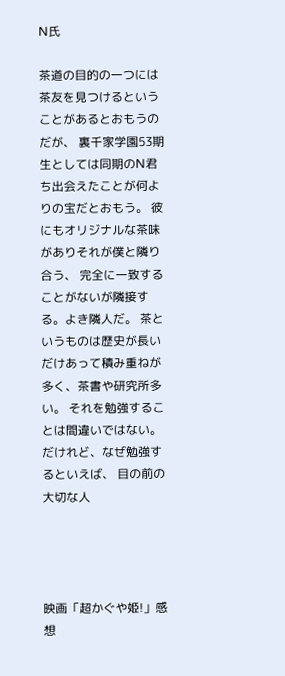N氏

茶道の目的の一つには茶友を見つけるということがあるとおもうのだが、 裏千家学園53期生としては同期のN君ち出会えたことが何よりの宝だとおもう。 彼にもオリジナルな茶味がありそれが僕と隣り合う、 完全に一致することがないが隣接する。よき隣人だ。 茶というものは歴史が長いだけあって積み重ねが多く、茶書や研究所多い。 それを勉強することは間違いではない。だけれど、なぜ勉強するといえば、 目の前の大切な人




映画「超かぐや姫!」感想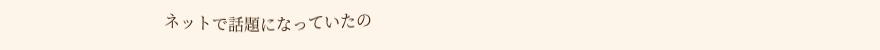ネットで話題になっていたの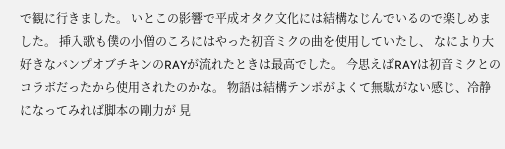で観に行きました。 いとこの影響で平成オタク文化には結構なじんでいるので楽しめました。 挿入歌も僕の小僧のころにはやった初音ミクの曲を使用していたし、 なにより大好きなバンプオブチキンのRAYが流れたときは最高でした。 今思えばRAYは初音ミクとのコラボだったから使用されたのかな。 物語は結構テンポがよくて無駄がない感じ、冷静になってみれば脚本の剛力が 見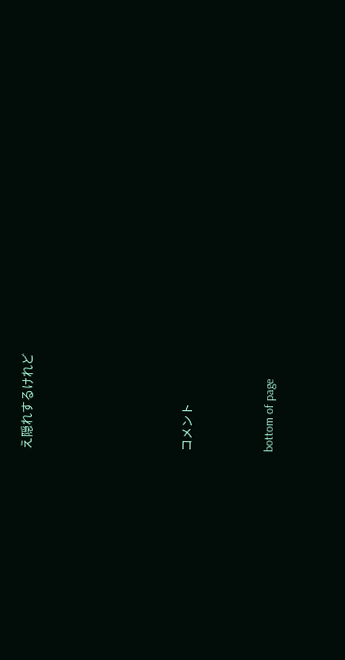え隠れするけれど





コメント


bottom of page